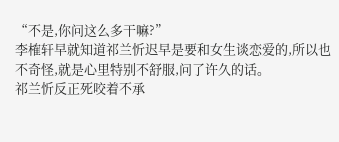“不是,你问这么多干嘛?”
李榷轩早就知道祁兰忻迟早是要和女生谈恋爱的,所以也不奇怪,就是心里特别不舒服,问了许久的话。
祁兰忻反正死咬着不承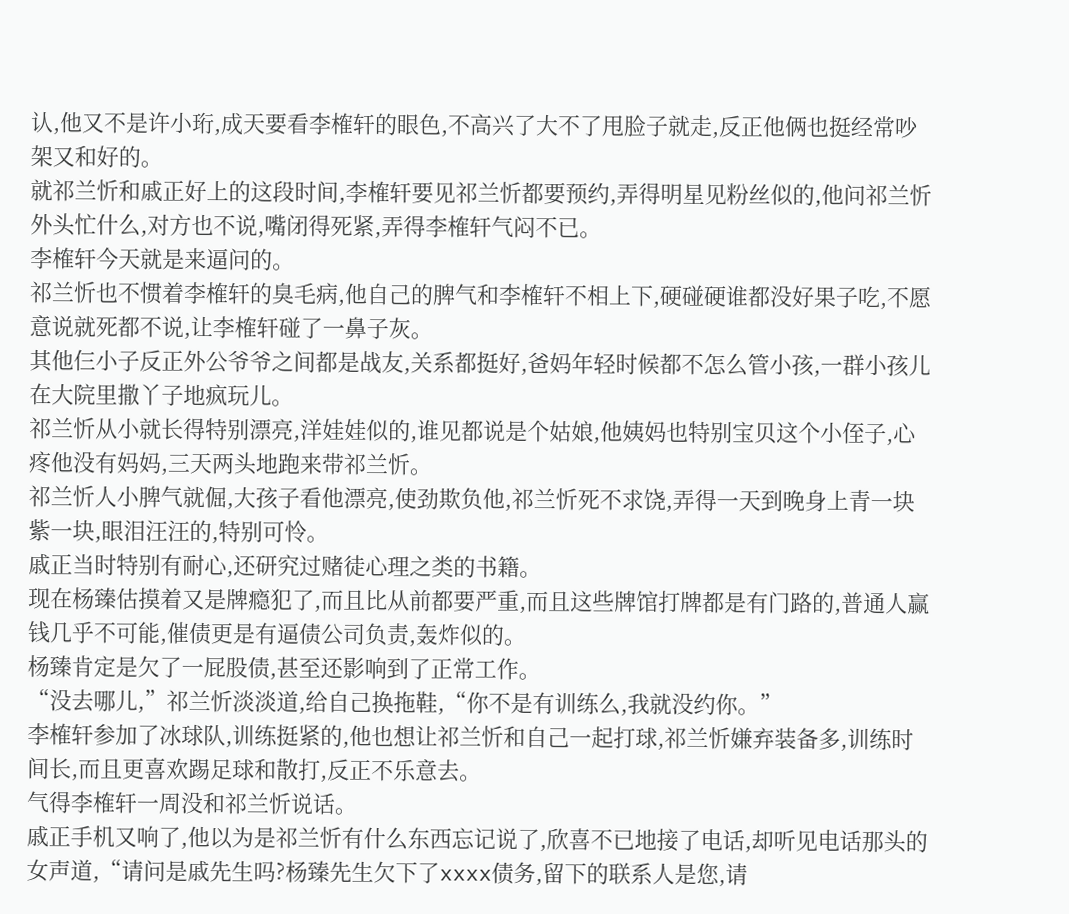认,他又不是许小珩,成天要看李榷轩的眼色,不高兴了大不了甩脸子就走,反正他俩也挺经常吵架又和好的。
就祁兰忻和戚正好上的这段时间,李榷轩要见祁兰忻都要预约,弄得明星见粉丝似的,他问祁兰忻外头忙什么,对方也不说,嘴闭得死紧,弄得李榷轩气闷不已。
李榷轩今天就是来逼问的。
祁兰忻也不惯着李榷轩的臭毛病,他自己的脾气和李榷轩不相上下,硬碰硬谁都没好果子吃,不愿意说就死都不说,让李榷轩碰了一鼻子灰。
其他仨小子反正外公爷爷之间都是战友,关系都挺好,爸妈年轻时候都不怎么管小孩,一群小孩儿在大院里撒丫子地疯玩儿。
祁兰忻从小就长得特别漂亮,洋娃娃似的,谁见都说是个姑娘,他姨妈也特别宝贝这个小侄子,心疼他没有妈妈,三天两头地跑来带祁兰忻。
祁兰忻人小脾气就倔,大孩子看他漂亮,使劲欺负他,祁兰忻死不求饶,弄得一天到晚身上青一块紫一块,眼泪汪汪的,特别可怜。
戚正当时特别有耐心,还研究过赌徒心理之类的书籍。
现在杨臻估摸着又是牌瘾犯了,而且比从前都要严重,而且这些牌馆打牌都是有门路的,普通人赢钱几乎不可能,催债更是有逼债公司负责,轰炸似的。
杨臻肯定是欠了一屁股债,甚至还影响到了正常工作。
“没去哪儿,”祁兰忻淡淡道,给自己换拖鞋,“你不是有训练么,我就没约你。”
李榷轩参加了冰球队,训练挺紧的,他也想让祁兰忻和自己一起打球,祁兰忻嫌弃装备多,训练时间长,而且更喜欢踢足球和散打,反正不乐意去。
气得李榷轩一周没和祁兰忻说话。
戚正手机又响了,他以为是祁兰忻有什么东西忘记说了,欣喜不已地接了电话,却听见电话那头的女声道,“请问是戚先生吗?杨臻先生欠下了xxxx债务,留下的联系人是您,请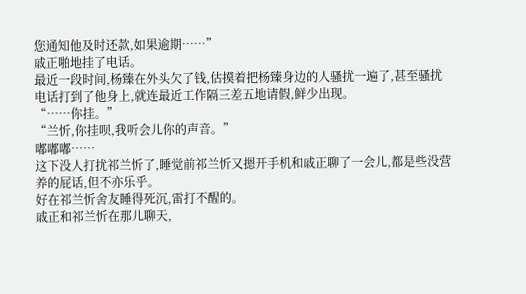您通知他及时还款,如果逾期……”
戚正啪地挂了电话。
最近一段时间,杨臻在外头欠了钱,估摸着把杨臻身边的人骚扰一遍了,甚至骚扰电话打到了他身上,就连最近工作隔三差五地请假,鲜少出现。
“……你挂。”
“兰忻,你挂呗,我听会儿你的声音。”
嘟嘟嘟……
这下没人打扰祁兰忻了,睡觉前祁兰忻又摁开手机和戚正聊了一会儿,都是些没营养的屁话,但不亦乐乎。
好在祁兰忻舍友睡得死沉,雷打不醒的。
戚正和祁兰忻在那儿聊天,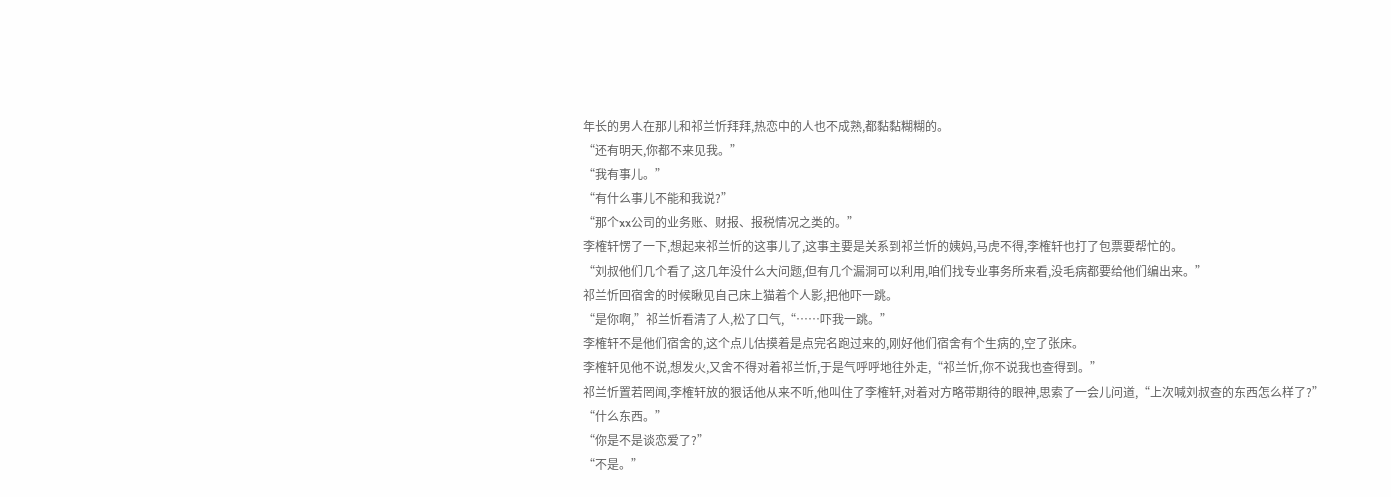年长的男人在那儿和祁兰忻拜拜,热恋中的人也不成熟,都黏黏糊糊的。
“还有明天,你都不来见我。”
“我有事儿。”
“有什么事儿不能和我说?”
“那个xx公司的业务账、财报、报税情况之类的。”
李榷轩愣了一下,想起来祁兰忻的这事儿了,这事主要是关系到祁兰忻的姨妈,马虎不得,李榷轩也打了包票要帮忙的。
“刘叔他们几个看了,这几年没什么大问题,但有几个漏洞可以利用,咱们找专业事务所来看,没毛病都要给他们编出来。”
祁兰忻回宿舍的时候瞅见自己床上猫着个人影,把他吓一跳。
“是你啊,”祁兰忻看清了人,松了口气,“……吓我一跳。”
李榷轩不是他们宿舍的,这个点儿估摸着是点完名跑过来的,刚好他们宿舍有个生病的,空了张床。
李榷轩见他不说,想发火,又舍不得对着祁兰忻,于是气呼呼地往外走,“祁兰忻,你不说我也查得到。”
祁兰忻置若罔闻,李榷轩放的狠话他从来不听,他叫住了李榷轩,对着对方略带期待的眼神,思索了一会儿问道,“上次喊刘叔查的东西怎么样了?”
“什么东西。”
“你是不是谈恋爱了?”
“不是。”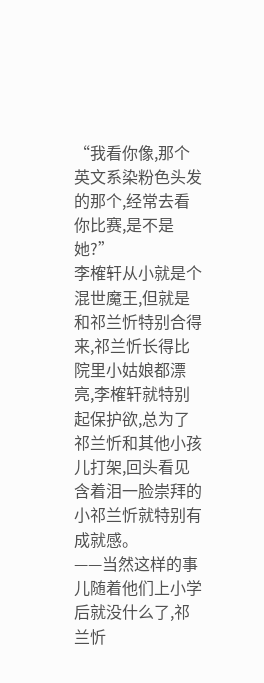“我看你像,那个英文系染粉色头发的那个,经常去看你比赛,是不是她?”
李榷轩从小就是个混世魔王,但就是和祁兰忻特别合得来,祁兰忻长得比院里小姑娘都漂亮,李榷轩就特别起保护欲,总为了祁兰忻和其他小孩儿打架,回头看见含着泪一脸崇拜的小祁兰忻就特别有成就感。
——当然这样的事儿随着他们上小学后就没什么了,祁兰忻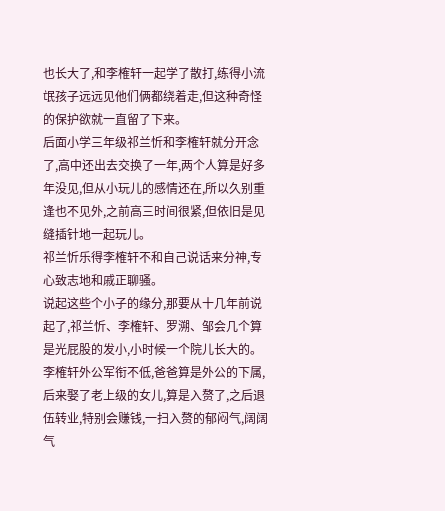也长大了,和李榷轩一起学了散打,练得小流氓孩子远远见他们俩都绕着走,但这种奇怪的保护欲就一直留了下来。
后面小学三年级祁兰忻和李榷轩就分开念了,高中还出去交换了一年,两个人算是好多年没见,但从小玩儿的感情还在,所以久别重逢也不见外,之前高三时间很紧,但依旧是见缝插针地一起玩儿。
祁兰忻乐得李榷轩不和自己说话来分神,专心致志地和戚正聊骚。
说起这些个小子的缘分,那要从十几年前说起了,祁兰忻、李榷轩、罗溯、邹会几个算是光屁股的发小,小时候一个院儿长大的。
李榷轩外公军衔不低,爸爸算是外公的下属,后来娶了老上级的女儿,算是入赘了,之后退伍转业,特别会赚钱,一扫入赘的郁闷气,阔阔气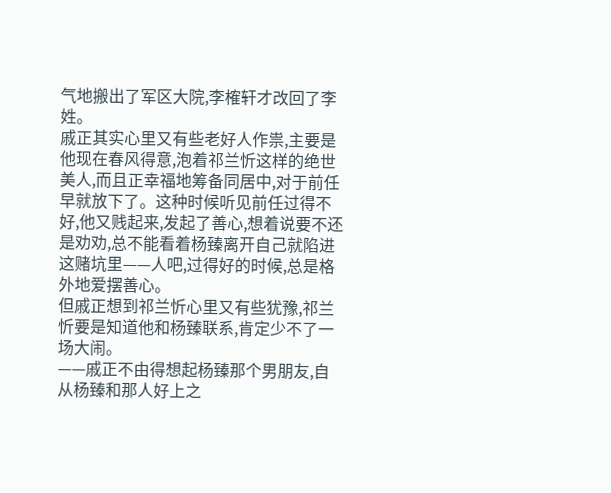气地搬出了军区大院,李榷轩才改回了李姓。
戚正其实心里又有些老好人作祟,主要是他现在春风得意,泡着祁兰忻这样的绝世美人,而且正幸福地筹备同居中,对于前任早就放下了。这种时候听见前任过得不好,他又贱起来,发起了善心,想着说要不还是劝劝,总不能看着杨臻离开自己就陷进这赌坑里——人吧,过得好的时候,总是格外地爱摆善心。
但戚正想到祁兰忻心里又有些犹豫,祁兰忻要是知道他和杨臻联系,肯定少不了一场大闹。
——戚正不由得想起杨臻那个男朋友,自从杨臻和那人好上之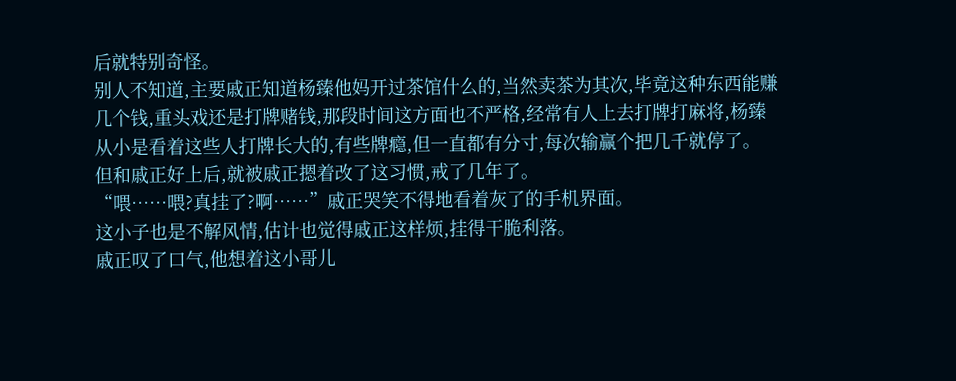后就特别奇怪。
别人不知道,主要戚正知道杨臻他妈开过茶馆什么的,当然卖茶为其次,毕竟这种东西能赚几个钱,重头戏还是打牌赌钱,那段时间这方面也不严格,经常有人上去打牌打麻将,杨臻从小是看着这些人打牌长大的,有些牌瘾,但一直都有分寸,每次输赢个把几千就停了。
但和戚正好上后,就被戚正摁着改了这习惯,戒了几年了。
“喂……喂?真挂了?啊……”戚正哭笑不得地看着灰了的手机界面。
这小子也是不解风情,估计也觉得戚正这样烦,挂得干脆利落。
戚正叹了口气,他想着这小哥儿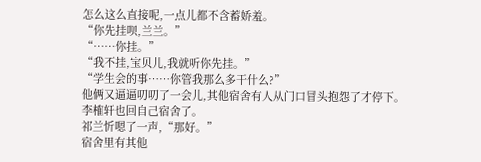怎么这么直接呢,一点儿都不含蓄娇羞。
“你先挂呗,兰兰。”
“……你挂。”
“我不挂,宝贝儿,我就听你先挂。”
“学生会的事……你管我那么多干什么?”
他俩又逼逼叨叨了一会儿,其他宿舍有人从门口冒头抱怨了才停下。
李榷轩也回自己宿舍了。
祁兰忻嗯了一声,“那好。”
宿舍里有其他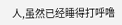人,虽然已经睡得打呼噜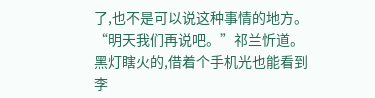了,也不是可以说这种事情的地方。
“明天我们再说吧。”祁兰忻道。
黑灯瞎火的,借着个手机光也能看到李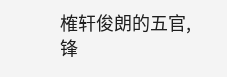榷轩俊朗的五官,锋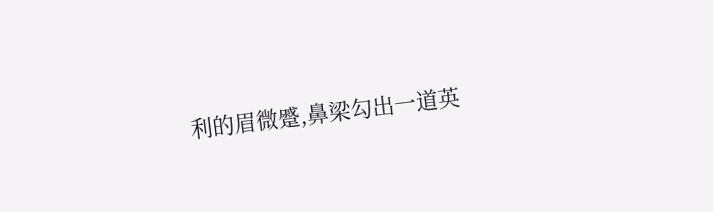利的眉微蹙,鼻梁勾出一道英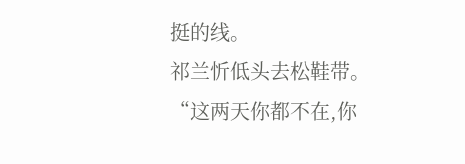挺的线。
祁兰忻低头去松鞋带。
“这两天你都不在,你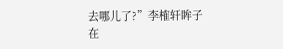去哪儿了?”李榷轩眸子在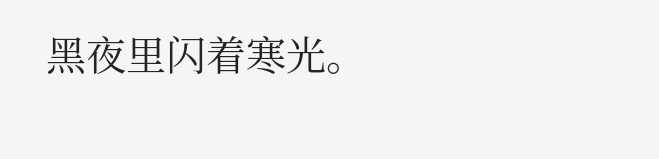黑夜里闪着寒光。